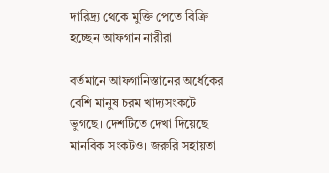দারিদ্র্য থেকে মুক্তি পেতে বিক্রি হচ্ছেন আফগান নারীরা

বর্তমানে আফগানিস্তানের অর্ধেকের বেশি মানুষ চরম খাদ্যসংকটে ভুগছে। দেশটিতে দেখা দিয়েছে মানবিক সংকটও। জরুরি সহায়তা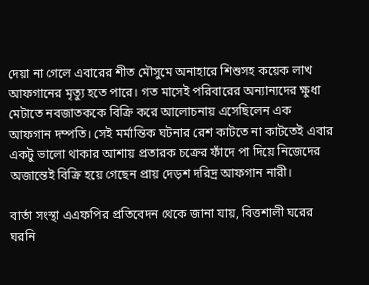দেয়া না গেলে এবারের শীত মৌসুমে অনাহারে শিশুসহ কয়েক লাখ আফগানের মৃত্যু হতে পারে। গত মাসেই পরিবারের অন্যান্যদের ক্ষুধা মেটাতে নবজাতককে বিক্রি করে আলোচনায় এসেছিলেন এক আফগান দম্পতি। সেই মর্মান্তিক ঘটনার রেশ কাটতে না কাটতেই এবার একটু ভালো থাকার আশায় প্রতারক চক্রের ফাঁদে পা দিয়ে নিজেদের অজান্তেই বিক্রি হয়ে গেছেন প্রায় দেড়শ দরিদ্র আফগান নারী।

বার্তা সংস্থা এএফপির প্রতিবেদন থেকে জানা যায়, বিত্তশালী ঘরের ঘরনি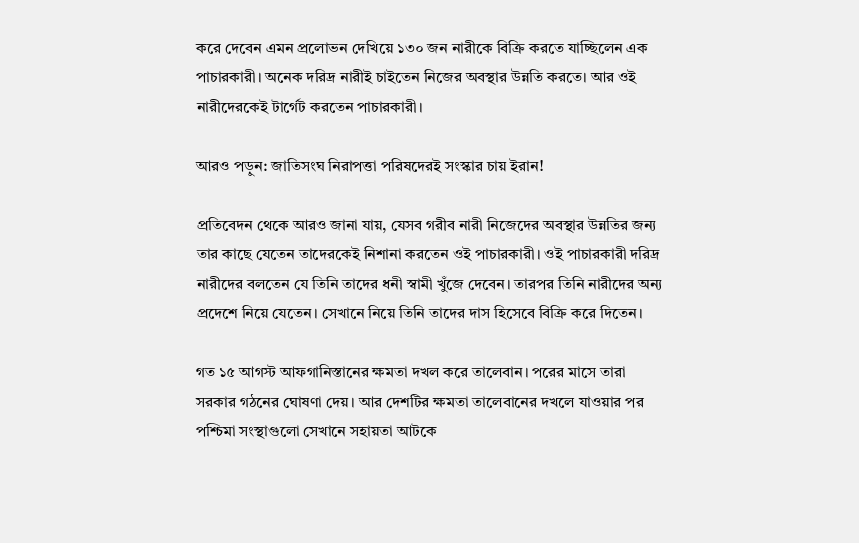করে দেবেন এমন প্রলোভন দেখিয়ে ১৩০ জন নারীকে বিক্রি করতে যাচ্ছিলেন এক পাচারকারী। অনেক দরিদ্র নারীই চাইতেন নিজের অবস্থার উন্নতি করতে। আর ওই নারীদেরকেই টার্গেট করতেন পাচারকারী।

আরও পড়ুন: জাতিসংঘ নিরাপত্তা পরিষদেরই সংস্কার চায় ইরান!

প্রতিবেদন থেকে আরও জানা যায়, যেসব গরীব নারী নিজেদের অবস্থার উন্নতির জন্য তার কাছে যেতেন তাদেরকেই নিশানা করতেন ওই পাচারকারী। ওই পাচারকারী দরিদ্র নারীদের বলতেন যে তিনি তাদের ধনী স্বামী খুঁজে দেবেন। তারপর তিনি নারীদের অন্য প্রদেশে নিয়ে যেতেন। সেখানে নিয়ে তিনি তাদের দাস হিসেবে বিক্রি করে দিতেন।

গত ১৫ আগস্ট আফগানিস্তানের ক্ষমতা দখল করে তালেবান। পরের মাসে তারা সরকার গঠনের ঘোষণা দেয়। আর দেশটির ক্ষমতা তালেবানের দখলে যাওয়ার পর পশ্চিমা সংস্থাগুলো সেখানে সহায়তা আটকে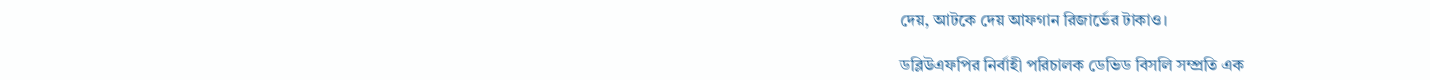দেয়, আটকে দেয় আফগান রিজার্ভের টাকাও।

ডব্লিউএফপির নির্বাহী পরিচালক ডেভিড বিসলি সম্প্রতি এক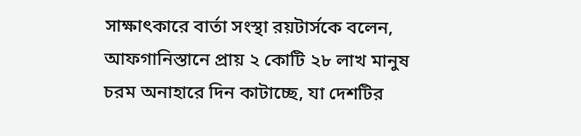সাক্ষাৎকারে বার্তা সংস্থা রয়টার্সকে বলেন, আফগানিস্তানে প্রায় ২ কোটি ২৮ লাখ মানুষ চরম অনাহারে দিন কাটাচ্ছে, যা দেশটির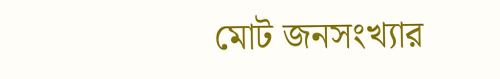মোট জনসংখ্যার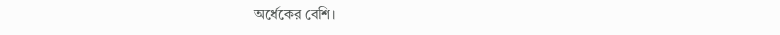অর্ধেকের বেশি।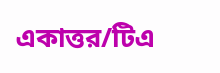একাত্তর/টিএ